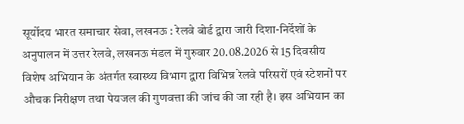सूर्योदय भारत समाचार सेवा, लखनऊ : रेलवे बोर्ड द्वारा जारी दिशा-निर्देशों के अनुपालन में उत्तर रेलवे, लखनऊ मंडल में गुरुवार 20.08.2026 से 15 दिवसीय विशेष अभियान के अंतर्गत स्वास्थ्य विभाग द्वारा विभिन्न रेलवे परिसरों एवं स्टेशनों पर औचक निरीक्षण तथा पेयजल की गुणवत्ता की जांच की जा रही है। इस अभियान का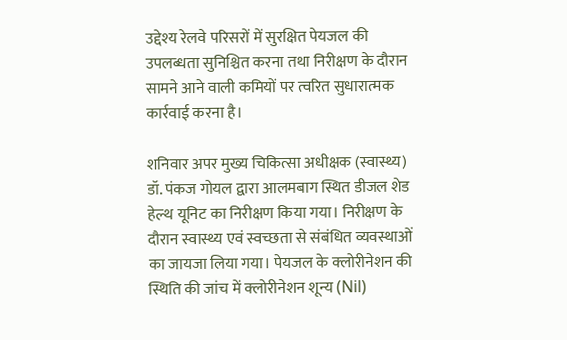उद्देश्य रेलवे परिसरों में सुरक्षित पेयजल की उपलब्धता सुनिश्चित करना तथा निरीक्षण के दौरान सामने आने वाली कमियों पर त्वरित सुधारात्मक कार्रवाई करना है।

शनिवार अपर मुख्य चिकित्सा अधीक्षक (स्वास्थ्य) डॉ. पंकज गोयल द्वारा आलमबाग स्थित डीजल शेड हेल्थ यूनिट का निरीक्षण किया गया। निरीक्षण के दौरान स्वास्थ्य एवं स्वच्छता से संबंधित व्यवस्थाओं का जायजा लिया गया। पेयजल के क्लोरीनेशन की स्थिति की जांच में क्लोरीनेशन शून्य (Nil)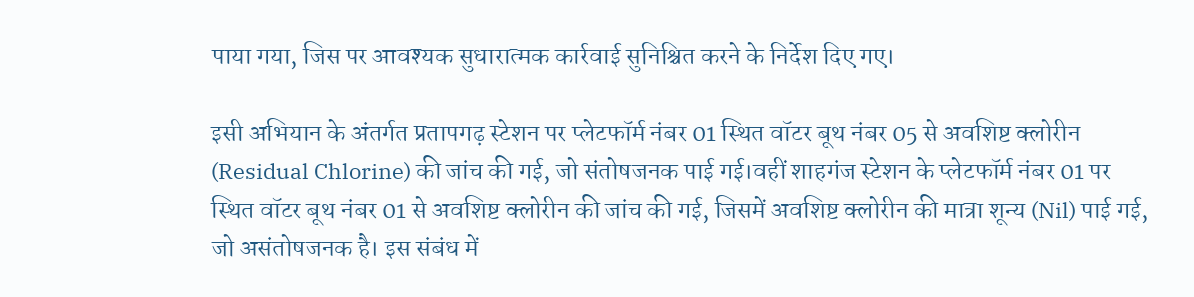पाया गया, जिस पर आवश्यक सुधारात्मक कार्रवाई सुनिश्चित करने के निर्देश दिए गए।

इसी अभियान के अंतर्गत प्रतापगढ़ स्टेशन पर प्लेटफॉर्म नंबर 01 स्थित वॉटर बूथ नंबर 05 से अवशिष्ट क्लोरीन (Residual Chlorine) की जांच की गई, जो संतोषजनक पाई गई।वहीं शाहगंज स्टेशन के प्लेटफॉर्म नंबर 01 पर स्थित वॉटर बूथ नंबर 01 से अवशिष्ट क्लोरीन की जांच की गई, जिसमें अवशिष्ट क्लोरीन की मात्रा शून्य (Nil) पाई गई, जो असंतोषजनक है। इस संबंध में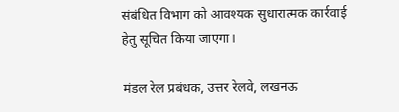संबंधित विभाग को आवश्यक सुधारात्मक कार्रवाई हेतु सूचित किया जाएगा।

मंडल रेल प्रबंधक, उत्तर रेलवे, लखनऊ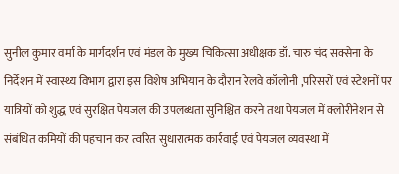सुनील कुमार वर्मा के मार्गदर्शन एवं मंडल के मुख्य चिकित्सा अधीक्षक डॉ. चारु चंद सक्सेना के निर्देशन में स्वास्थ्य विभाग द्वारा इस विशेष अभियान के दौरान रेलवे कॉलोनी ,परिसरों एवं स्टेशनों पर यात्रियों को शुद्ध एवं सुरक्षित पेयजल की उपलब्धता सुनिश्चित करने तथा पेयजल में क्लोरीनेशन से संबंधित कमियों की पहचान कर त्वरित सुधारात्मक कार्रवाई एवं पेयजल व्यवस्था में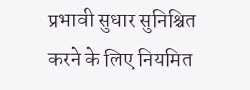प्रभावी सुधार सुनिश्चित करने के लिए नियमित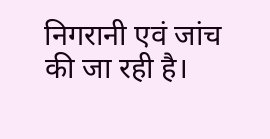निगरानी एवं जांच की जा रही है।